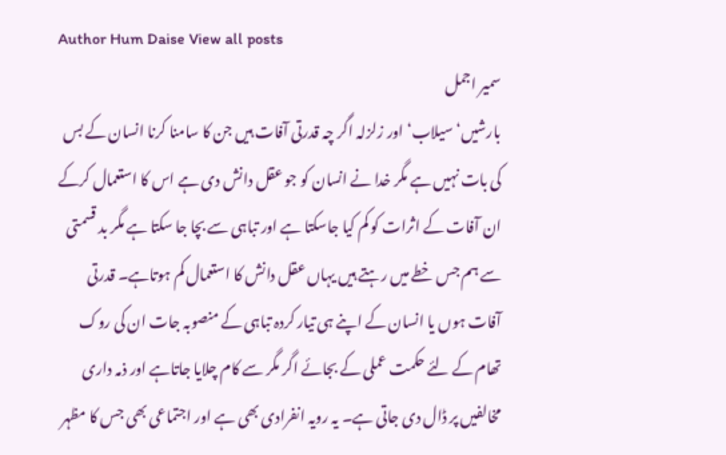Author Hum Daise View all posts
سمیر اجمل
بارشیں‘ سیلاب‘ اور زلزلہ اگر چہ قدرتی آفات ہیں جن کا سامنا کرنا انسان کے بس کی بات نہیں ہے مگر خدا نے انسان کو جو عقل دانش دی ہے اس کا استعمال کرکے ان آفات کے اثرات کو کم کیا جاسکتا ہے اور تباہی سے بچا جا سکتا ہے مگر بد قسمتی سے ہم جس خطے میں رہتے ہیں یہاں عقل دانش کا استعمال کم ہوتاہے۔ قدرتی آفات ہوں یا انسان کے اپنے ہی تیار کردہ تباہی کے منصوبہ جات ان کی روک تھام کے لئے حکمت عملی کے بجائے اگر مگر سے کام چلایا جاتاہے اور ذمہ داری مخالفیں پر ڈال دی جاتی ہے۔ یہ رویہ انفرادی بھی ہے اور اجتماعی بھی جس کا مظہر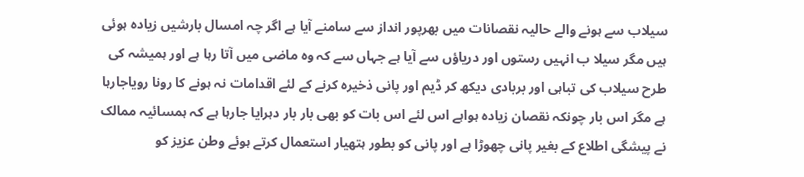سیلاب سے ہونے والے حالیہ نقصانات میں بھرپور انداز سے سامنے آیا ہے اگر چہ امسال بارشیں زیادہ ہوئی ہیں مگر سیلا ب انہیں رستوں اور دریاؤں سے آیا ہے جہاں سے کہ وہ ماضی میں آتا رہا ہے اور ہمیشہ کی طرح سیلاب کی تباہی اور بربادی دیکھ کر ڈیم اور پانی ذخیرہ کرنے کے لئے اقدامات نہ ہونے کا رونا رویاجارہا ہے مگر اس بار چونکہ نقصان زیادہ ہواہے اس لئے اس بات کو بھی بار بار دہرایا جارہا ہے کہ ہمسائیہ ممالک نے پیشگی اطلاع کے بغیر پانی چھوڑا ہے اور پانی کو بطور ہتھیار استعمال کرتے ہوئے وطن عزیز کو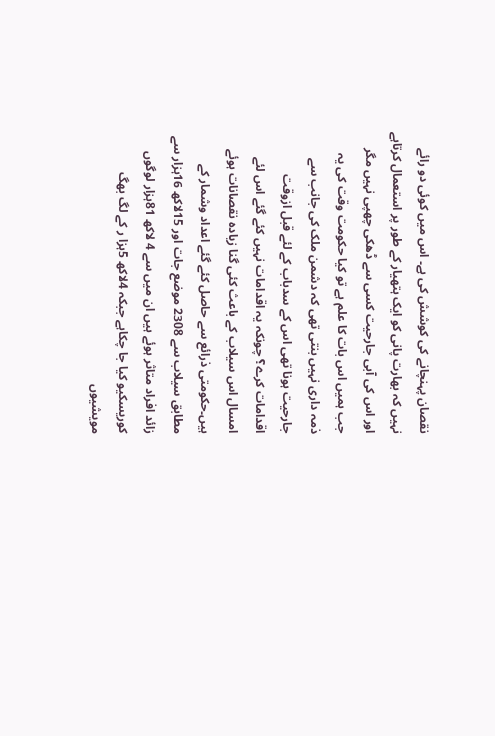نقصان پہنچانے کی کوشش کی ہے۔ اس میں کوئی دو رائے نہیں کہ بھارت پانی کو ایک ہتھیار کے طور پر استعمال کرتاہے اور اس کی آبی جارحیت کسی سے ڈھکی چھپی نہیں مگر جب ہمیں اس بات کا علم ہے تو کیا حکومت وقت کی یہ ذمہ داری نہیں بنتی تھی کہ دشمن ملک کی جانب سے جارحیت ہونا تھی اس کے سدباب کے لئے قبل ازوقت اقدامات کرے؟ چونکہ یہ اقدامات نہیں کئے گئے اس لئے امسال اس سیلاب کے باعث کئی گنا زیادہ نقصانات ہوئے ہیں۔حکومتی ذرائع سے حاصل کئے گئے اعداد وشمار کے مطابق سیلاب سے 2308 موضع جات اور 15لاکھ 16ہزار سے زائد افراد متاثر ہوئے ہیں ان میں سے 4 لاکھ 81ہزار لوگوں کوریسکیو کیا جا چکاہے جبکہ 4لاکھ 5ہزا ر کے لگ بھگ مویشیوں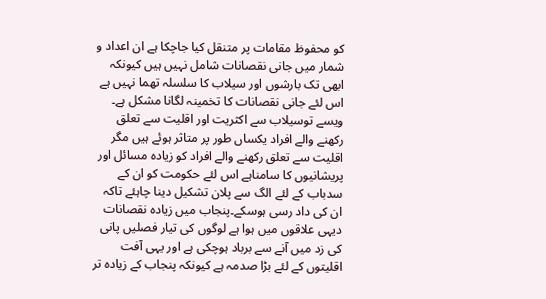کو محفوظ مقامات پر متنقل کیا جاچکا ہے ان اعداد و شمار میں جانی نقصانات شامل نہیں ہیں کیونکہ ابھی تک بارشوں اور سیلاب کا سلسلہ تھما نہیں ہے اس لئے جانی نقصانات کا تخمینہ لگانا مشکل ہے۔ ویسے توسیلاب سے اکثریت اور اقلیت سے تعلق رکھنے والے افراد یکساں طور پر متاثر ہوئے ہیں مگر اقلیت سے تعلق رکھنے والے افراد کو زیادہ مسائل اور پریشانیوں کا سامناہے اس لئے حکومت کو ان کے سدباب کے لئے الگ سے پلان تشکیل دینا چاہئے تاکہ ان کی داد رسی ہوسکے۔پنجاب میں زیادہ نقصانات دیہی علاقوں میں ہوا ہے لوگوں کی تیار فصلیں پانی کی زد میں آنے سے برباد ہوچکی ہے اور یہی آفت اقلیتوں کے لئے بڑا صدمہ ہے کیونکہ پنجاب کے زیادہ تر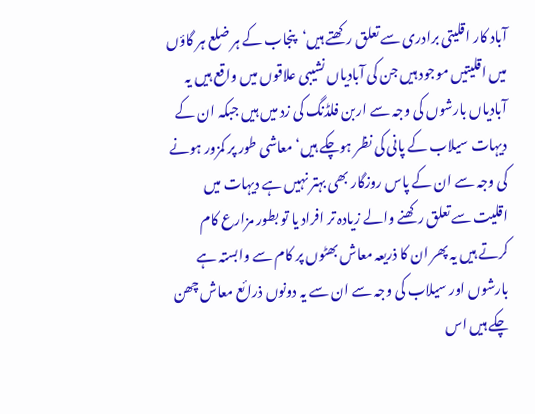آباد کار اقلیتی برادری سے تعلق رکھتے ہیں‘پنجاب کے ہر ضلع ہر گاؤں میں اقلیتیں موجود ہیں جن کی آبادیاں نشیبی علاقوں میں واقع ہیں یہ آبادیاں بارشوں کی وجہ سے اربن فلڈنگ کی زد میں ہیں جبکہ ان کے دیہات سیلاب کے پانی کی نظر ہوچکے ہیں‘ معاشی طور پر کمزور ہونے کی وجہ سے ان کے پاس روزگار بھی بہتر نہیں ہے دیہات میں اقلیت سے تعلق رکھنے والے زیادہ تر افراد یا تو بطور مزارع کام کرتے ہیں یہ پھر ان کا ذریعہ معاش بھٹوں پر کام سے وابستہ ہے بارشوں اور سیلاب کی وجہ سے ان سے یہ دونوں ذرائع معاش چھن چکے ہیں اس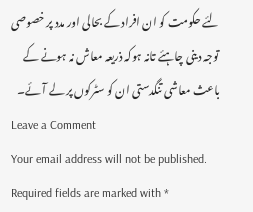لئے حکومت کو ان افراد کے بحالی اور مدد پر خصوصی توجہ دینی چاہئے تانہ ہوکہ ذریعہ معاش نہ ہونے کے باعث معاشی تنگدستی ان کو سٹرکوں پر لے آئے۔
Leave a Comment
Your email address will not be published. Required fields are marked with *